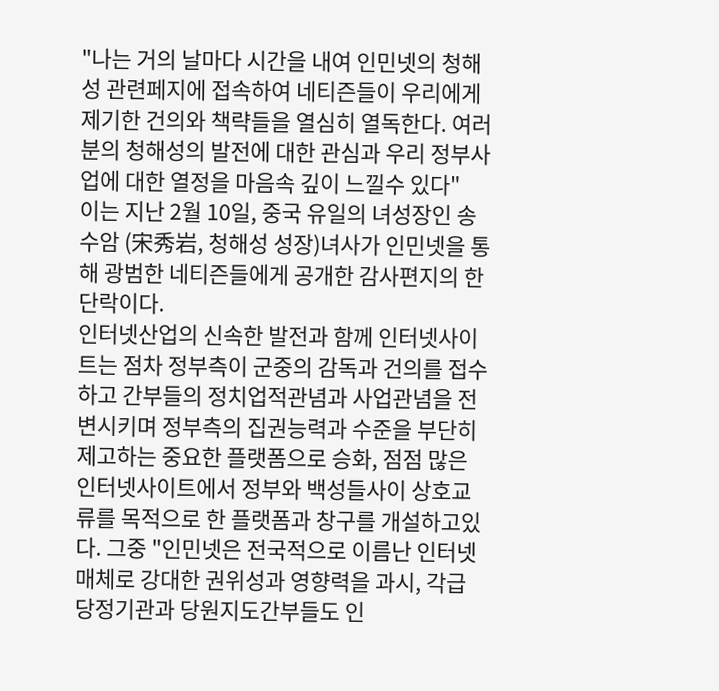"나는 거의 날마다 시간을 내여 인민넷의 청해성 관련페지에 접속하여 네티즌들이 우리에게 제기한 건의와 책략들을 열심히 열독한다. 여러분의 청해성의 발전에 대한 관심과 우리 정부사업에 대한 열정을 마음속 깊이 느낄수 있다"
이는 지난 2월 10일, 중국 유일의 녀성장인 송수암 (宋秀岩, 청해성 성장)녀사가 인민넷을 통해 광범한 네티즌들에게 공개한 감사편지의 한단락이다.
인터넷산업의 신속한 발전과 함께 인터넷사이트는 점차 정부측이 군중의 감독과 건의를 접수하고 간부들의 정치업적관념과 사업관념을 전변시키며 정부측의 집권능력과 수준을 부단히 제고하는 중요한 플랫폼으로 승화, 점점 많은 인터넷사이트에서 정부와 백성들사이 상호교류를 목적으로 한 플랫폼과 창구를 개설하고있다. 그중 "인민넷은 전국적으로 이름난 인터넷매체로 강대한 권위성과 영향력을 과시, 각급 당정기관과 당원지도간부들도 인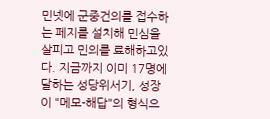민넷에 군중건의를 접수하는 페지를 설치해 민심을 살피고 민의를 료해하고있다. 지금까지 이미 17명에 달하는 성당위서기, 성장이 "메모-해답"의 형식으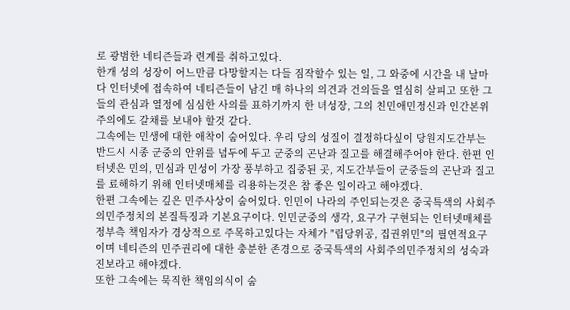로 광범한 네티즌들과 련계를 취하고있다.
한개 성의 성장이 어느만큼 다망할지는 다들 짐작할수 있는 일, 그 와중에 시간을 내 날마다 인터넷에 접속하여 네티즌들이 남긴 매 하나의 의견과 건의들을 열심히 살피고 또한 그들의 관심과 열정에 심심한 사의를 표하기까지 한 녀성장, 그의 친민애민정신과 인간본위주의에도 갈채를 보내야 할것 같다.
그속에는 민생에 대한 애착이 숨어있다. 우리 당의 성질이 결정하다싶이 당원지도간부는 반드시 시종 군중의 안위를 념두에 두고 군중의 곤난과 질고를 해결해주어야 한다. 한편 인터넷은 민의, 민심과 민성이 가장 풍부하고 집중된 곳, 지도간부들이 군중들의 곤난과 질고를 료해하기 위해 인터넷매체를 리용하는것은 참 좋은 일이라고 해야겠다.
한편 그속에는 깊은 민주사상이 숨어있다. 인민이 나라의 주인되는것은 중국특색의 사회주의민주정치의 본질특징과 기본요구이다. 인민군중의 생각, 요구가 구현되는 인터넷매체를 정부측 책임자가 경상적으로 주목하고있다는 자체가 "립당위공, 집권위민"의 필연적요구이며 네티즌의 민주권리에 대한 충분한 존경으로 중국특색의 사회주의민주정치의 성숙과 진보라고 해야겠다.
또한 그속에는 묵직한 책임의식이 숨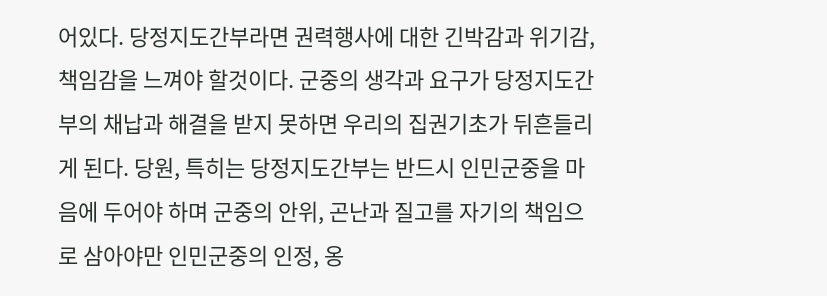어있다. 당정지도간부라면 권력행사에 대한 긴박감과 위기감, 책임감을 느껴야 할것이다. 군중의 생각과 요구가 당정지도간부의 채납과 해결을 받지 못하면 우리의 집권기초가 뒤흔들리게 된다. 당원, 특히는 당정지도간부는 반드시 인민군중을 마음에 두어야 하며 군중의 안위, 곤난과 질고를 자기의 책임으로 삼아야만 인민군중의 인정, 옹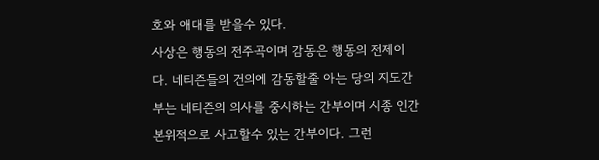호와 애대를 받을수 있다.
사상은 행동의 전주곡이며 감동은 행동의 전제이다. 네티즌들의 건의에 감동할줄 아는 당의 지도간부는 네티즌의 의사를 중시하는 간부이며 시종 인간본위적으로 사고할수 있는 간부이다. 그런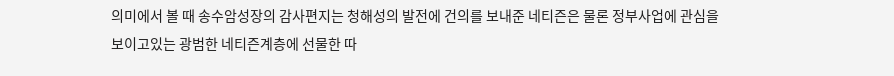의미에서 볼 때 송수암성장의 감사편지는 청해성의 발전에 건의를 보내준 네티즌은 물론 정부사업에 관심을 보이고있는 광범한 네티즌계층에 선물한 따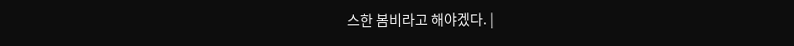스한 봄비라고 해야겠다. |